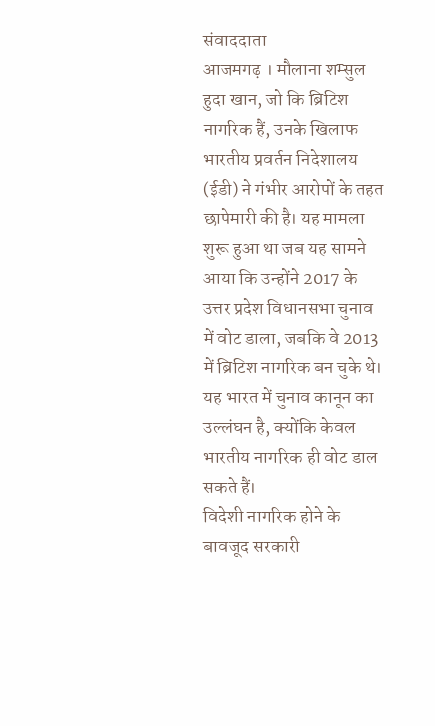संवाददाता
आजमगढ़ । मौलाना शम्सुल हुदा खान, जो कि ब्रिटिश नागरिक हैं, उनके खिलाफ भारतीय प्रवर्तन निदेशालय (ईडी) ने गंभीर आरोपों के तहत छापेमारी की है। यह मामला शुरू हुआ था जब यह सामने आया कि उन्होंने 2017 के उत्तर प्रदेश विधानसभा चुनाव में वोट डाला, जबकि वे 2013 में ब्रिटिश नागरिक बन चुके थे। यह भारत में चुनाव कानून का उल्लंघन है, क्योंकि केवल भारतीय नागरिक ही वोट डाल सकते हैं।
विदेशी नागरिक होने के बावजूद सरकारी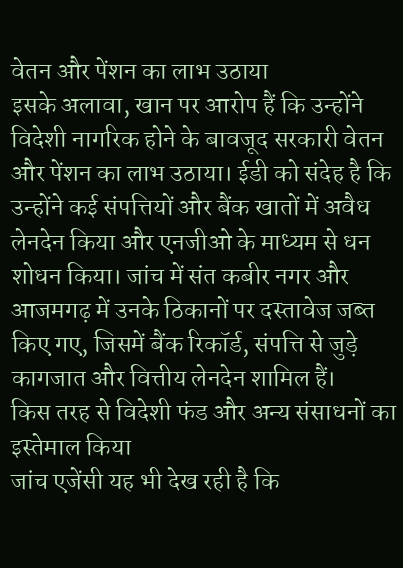वेतन और पेंशन का लाभ उठाया
इसके अलावा, खान पर आरोप हैं कि उन्होंने विदेशी नागरिक होने के बावजूद सरकारी वेतन और पेंशन का लाभ उठाया। ईडी को संदेह है कि उन्होंने कई संपत्तियों और बैंक खातों में अवैध लेनदेन किया और एनजीओ के माध्यम से धन शोधन किया। जांच में संत कबीर नगर और आजमगढ़ में उनके ठिकानों पर दस्तावेज जब्त किए गए, जिसमें बैंक रिकॉर्ड, संपत्ति से जुड़े कागजात और वित्तीय लेनदेन शामिल हैं।
किस तरह से विदेशी फंड और अन्य संसाधनों का इस्तेमाल किया
जांच एजेंसी यह भी देख रही है कि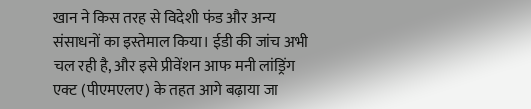खान ने किस तरह से विदेशी फंड और अन्य संसाधनों का इस्तेमाल किया। ईडी की जांच अभी चल रही है, और इसे प्रीवेंशन आफ मनी लांड्रिंग एक्ट (पीएमएलए) के तहत आगे बढ़ाया जा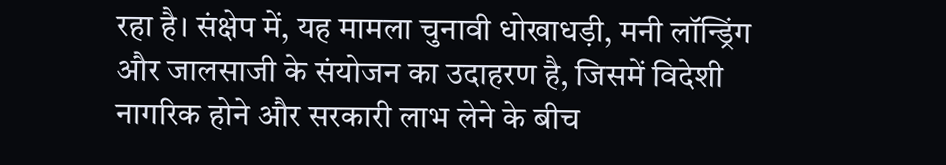रहा है। संक्षेप में, यह मामला चुनावी धोखाधड़ी, मनी लॉन्ड्रिंग और जालसाजी के संयोजन का उदाहरण है, जिसमें विदेशी नागरिक होने और सरकारी लाभ लेने के बीच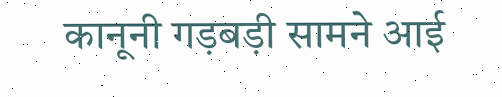कानूनी गड़बड़ी सामने आई